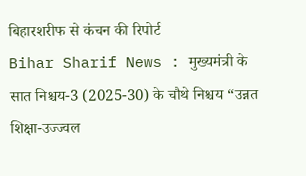बिहारशरीफ से कंचन की रिपोर्ट
Bihar Sharif News : मुख्यमंत्री के सात निश्चय-3 (2025-30) के चौथे निश्चय “उन्नत शिक्षा-उज्ज्वल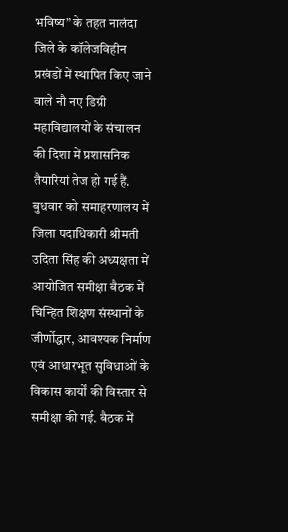भविष्य” के तहत नालंदा जिले के कॉलेजविहीन प्रखंडों में स्थापित किए जाने वाले नौ नए डिग्री महाविद्यालयों के संचालन की दिशा में प्रशासनिक तैयारियां तेज हो गई हैं. बुधवार को समाहरणालय में जिला पदाधिकारी श्रीमती उदिता सिंह की अध्यक्षता में आयोजित समीक्षा बैठक में चिन्हित शिक्षण संस्थानों के जीर्णोद्धार, आवश्यक निर्माण एवं आधारभूत सुविधाओं के विकास कार्यों की विस्तार से समीक्षा की गई. बैठक में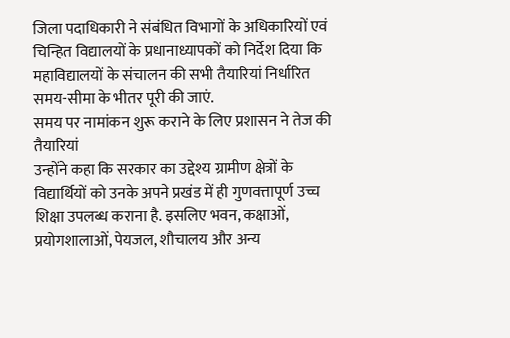जिला पदाधिकारी ने संबंधित विभागों के अधिकारियों एवं चिन्हित विद्यालयों के प्रधानाध्यापकों को निर्देश दिया कि महाविद्यालयों के संचालन की सभी तैयारियां निर्धारित समय-सीमा के भीतर पूरी की जाएं.
समय पर नामांकन शुरू कराने के लिए प्रशासन ने तेज की तैयारियां
उन्होंने कहा कि सरकार का उद्देश्य ग्रामीण क्षेत्रों के विद्यार्थियों को उनके अपने प्रखंड में ही गुणवत्तापूर्ण उच्च शिक्षा उपलब्ध कराना है. इसलिए भवन, कक्षाओं, प्रयोगशालाओं, पेयजल, शौचालय और अन्य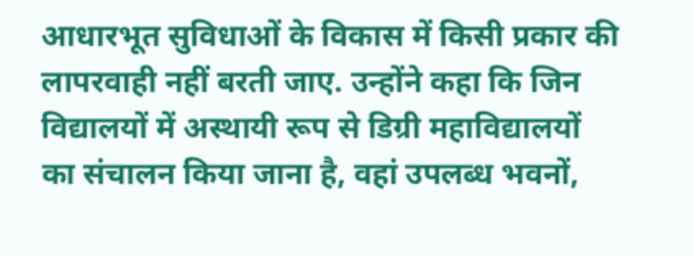आधारभूत सुविधाओं के विकास में किसी प्रकार की लापरवाही नहीं बरती जाए. उन्होंने कहा कि जिन विद्यालयों में अस्थायी रूप से डिग्री महाविद्यालयों का संचालन किया जाना है, वहां उपलब्ध भवनों,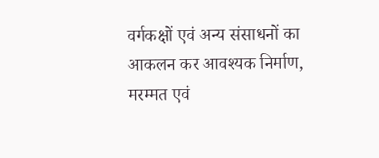वर्गकक्षों एवं अन्य संसाधनों का आकलन कर आवश्यक निर्माण, मरम्मत एवं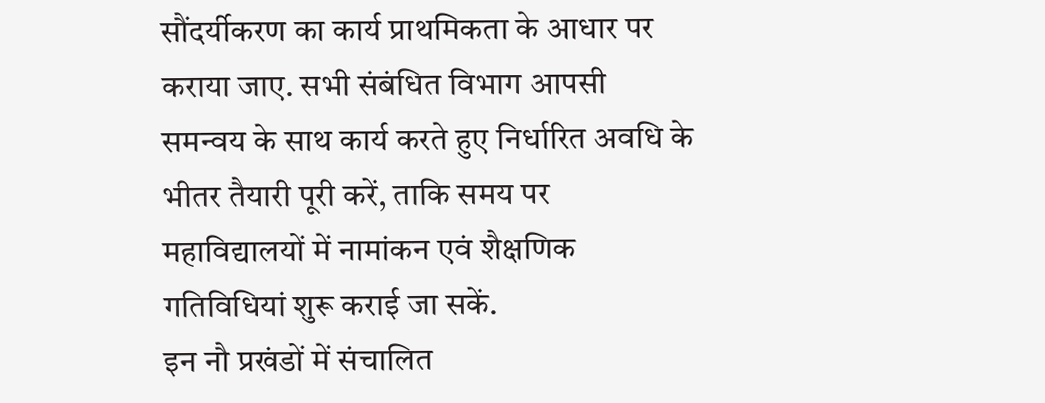सौंदर्यीकरण का कार्य प्राथमिकता के आधार पर कराया जाए. सभी संबंधित विभाग आपसी समन्वय के साथ कार्य करते हुए निर्धारित अवधि के भीतर तैयारी पूरी करें, ताकि समय पर महाविद्यालयों में नामांकन एवं शैक्षणिक गतिविधियां शुरू कराई जा सकें.
इन नौ प्रखंडों में संचालित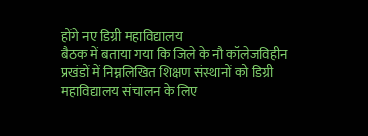होंगे नए डिग्री महाविद्यालय
बैठक में बताया गया कि जिले के नौ कॉलेजविहीन प्रखंडों में निम्नलिखित शिक्षण संस्थानों को डिग्री महाविद्यालय संचालन के लिए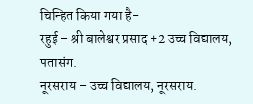चिन्हित किया गया है-
रहुई – श्री बालेश्वर प्रसाद +2 उच्च विद्यालय, पतासंग.
नूरसराय – उच्च विद्यालय, नूरसराय.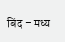बिंद – मध्य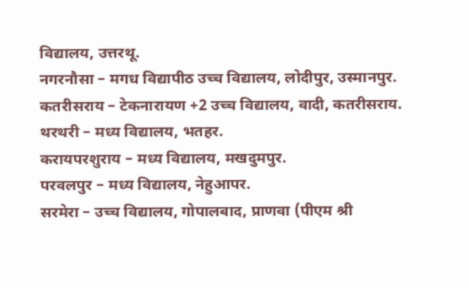विद्यालय, उत्तरथू.
नगरनौसा – मगध विद्यापीठ उच्च विद्यालय, लोदीपुर, उस्मानपुर.
कतरीसराय – टेकनारायण +2 उच्च विद्यालय, वादी, कतरीसराय.
थरथरी – मध्य विद्यालय, भतहर.
करायपरशुराय – मध्य विद्यालय, मखदुमपुर.
परवलपुर – मध्य विद्यालय, नेहुआपर.
सरमेरा – उच्च विद्यालय, गोपालबाद, प्राणवा (पीएम श्री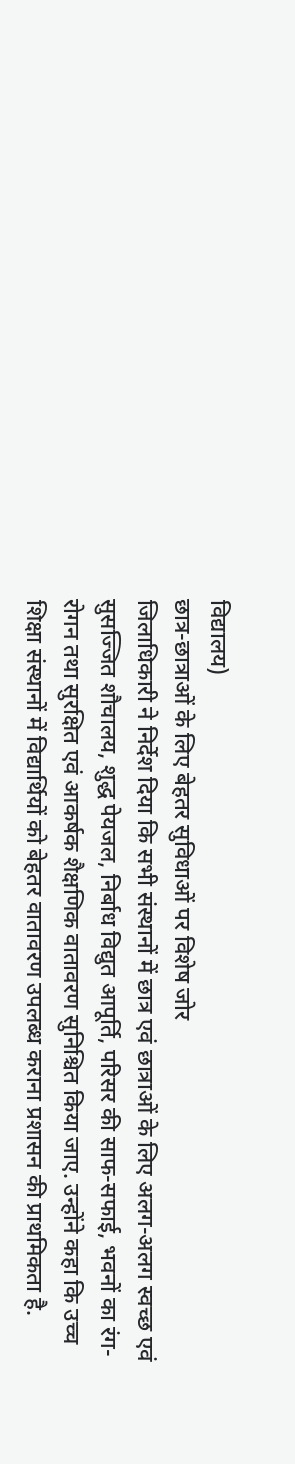विद्यालय)
छात्र-छात्राओं के लिए बेहतर सुविधाओं पर विशेष जोर
जिलाधिकारी ने निर्देश दिया कि सभी संस्थानों में छात्र एवं छात्राओं के लिए अलग-अलग स्वच्छ एवं सुसज्जित शौचालय, शुद्ध पेयजल, निर्बाध विद्युत आपूर्ति, परिसर की साफ-सफाई, भवनों का रंग-रोगन तथा सुरक्षित एवं आकर्षक शैक्षणिक वातावरण सुनिश्चित किया जाए. उन्होंने कहा कि उच्च शिक्षा संस्थानों में विद्यार्थियों को बेहतर वातावरण उपलब्ध कराना प्रशासन की प्राथमिकता है.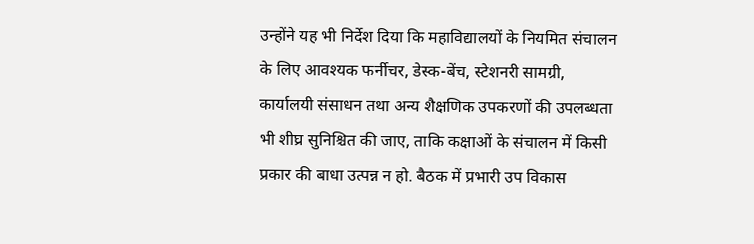उन्होंने यह भी निर्देश दिया कि महाविद्यालयों के नियमित संचालन के लिए आवश्यक फर्नीचर, डेस्क-बेंच, स्टेशनरी सामग्री, कार्यालयी संसाधन तथा अन्य शैक्षणिक उपकरणों की उपलब्धता भी शीघ्र सुनिश्चित की जाए, ताकि कक्षाओं के संचालन में किसी प्रकार की बाधा उत्पन्न न हो. बैठक में प्रभारी उप विकास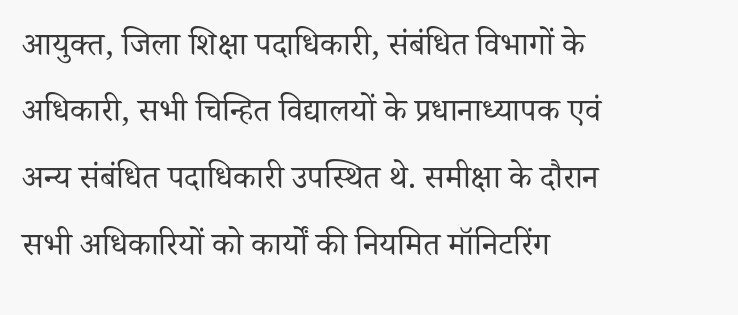आयुक्त, जिला शिक्षा पदाधिकारी, संबंधित विभागों के अधिकारी, सभी चिन्हित विद्यालयों के प्रधानाध्यापक एवं अन्य संबंधित पदाधिकारी उपस्थित थे. समीक्षा के दौरान सभी अधिकारियों को कार्यों की नियमित मॉनिटरिंग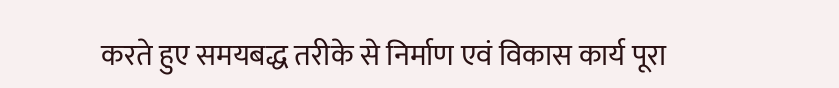करते हुए समयबद्ध तरीके से निर्माण एवं विकास कार्य पूरा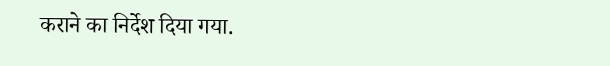कराने का निर्देश दिया गया.